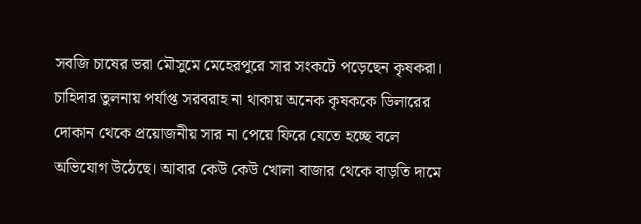সবজি চাষের ভরা মৌসুমে মেহেরপুরে সার সংকটে পড়েছেন কৃষকরা। চাহিদার তুলনায় পর্যাপ্ত সরবরাহ না থাকায় অনেক কৃষককে ডিলারের দোকান থেকে প্রয়োজনীয় সার না পেয়ে ফিরে যেতে হচ্ছে বলে অভিযোগ উঠেছে। আবার কেউ কেউ খোলা বাজার থেকে বাড়তি দামে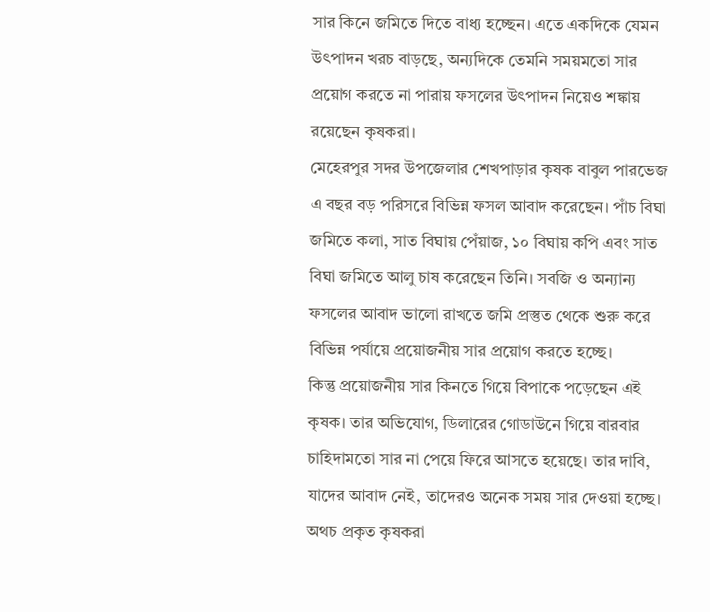সার কিনে জমিতে দিতে বাধ্য হচ্ছেন। এতে একদিকে যেমন উৎপাদন খরচ বাড়ছে, অন্যদিকে তেমনি সময়মতো সার প্রয়োগ করতে না পারায় ফসলের উৎপাদন নিয়েও শঙ্কায় রয়েছেন কৃষকরা।
মেহেরপুর সদর উপজেলার শেখপাড়ার কৃষক বাবুল পারভেজ এ বছর বড় পরিসরে বিভিন্ন ফসল আবাদ করেছেন। পাঁচ বিঘা জমিতে কলা, সাত বিঘায় পেঁয়াজ, ১০ বিঘায় কপি এবং সাত বিঘা জমিতে আলু চাষ করেছেন তিনি। সবজি ও অন্যান্য ফসলের আবাদ ভালো রাখতে জমি প্রস্তুত থেকে শুরু করে বিভিন্ন পর্যায়ে প্রয়োজনীয় সার প্রয়োগ করতে হচ্ছে।
কিন্তু প্রয়োজনীয় সার কিনতে গিয়ে বিপাকে পড়েছেন এই কৃষক। তার অভিযোগ, ডিলারের গোডাউনে গিয়ে বারবার চাহিদামতো সার না পেয়ে ফিরে আসতে হয়েছে। তার দাবি, যাদের আবাদ নেই, তাদেরও অনেক সময় সার দেওয়া হচ্ছে। অথচ প্রকৃত কৃষকরা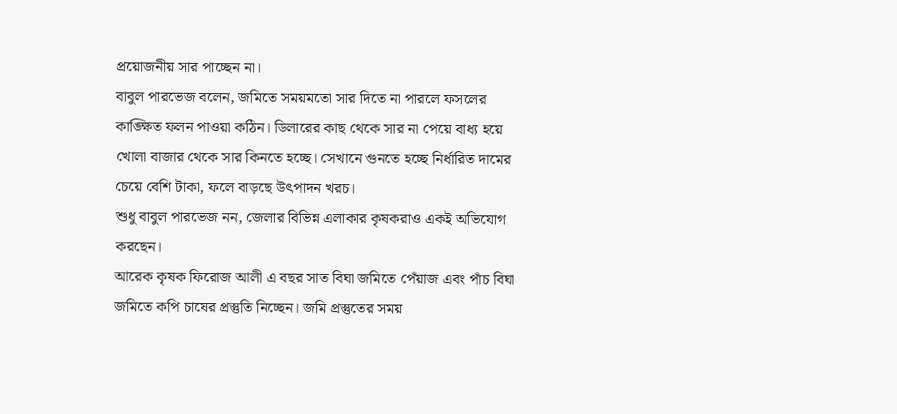প্রয়োজনীয় সার পাচ্ছেন না।
বাবুল পারভেজ বলেন, জমিতে সময়মতো সার দিতে না পারলে ফসলের কাঙ্ক্ষিত ফলন পাওয়া কঠিন। ডিলারের কাছ থেকে সার না পেয়ে বাধ্য হয়ে খোলা বাজার থেকে সার কিনতে হচ্ছে। সেখানে গুনতে হচ্ছে নির্ধারিত দামের চেয়ে বেশি টাকা, ফলে বাড়ছে উৎপাদন খরচ।
শুধু বাবুল পারভেজ নন, জেলার বিভিন্ন এলাকার কৃষকরাও একই অভিযোগ করছেন।
আরেক কৃষক ফিরোজ আলী এ বছর সাত বিঘা জমিতে পেঁয়াজ এবং পাঁচ বিঘা জমিতে কপি চাষের প্রস্তুতি নিচ্ছেন। জমি প্রস্তুতের সময়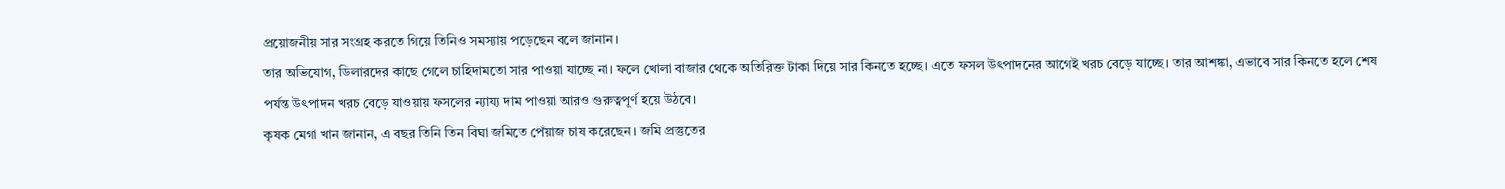প্রয়োজনীয় সার সংগ্রহ করতে গিয়ে তিনিও সমস্যায় পড়েছেন বলে জানান।
তার অভিযোগ, ডিলারদের কাছে গেলে চাহিদামতো সার পাওয়া যাচ্ছে না। ফলে খোলা বাজার থেকে অতিরিক্ত টাকা দিয়ে সার কিনতে হচ্ছে। এতে ফসল উৎপাদনের আগেই খরচ বেড়ে যাচ্ছে। তার আশঙ্কা, এভাবে সার কিনতে হলে শেষ পর্যন্ত উৎপাদন খরচ বেড়ে যাওয়ায় ফসলের ন্যায্য দাম পাওয়া আরও গুরুত্বপূর্ণ হয়ে উঠবে।
কৃষক মেগা খান জানান, এ বছর তিনি তিন বিঘা জমিতে পেঁয়াজ চাষ করেছেন। জমি প্রস্তুতের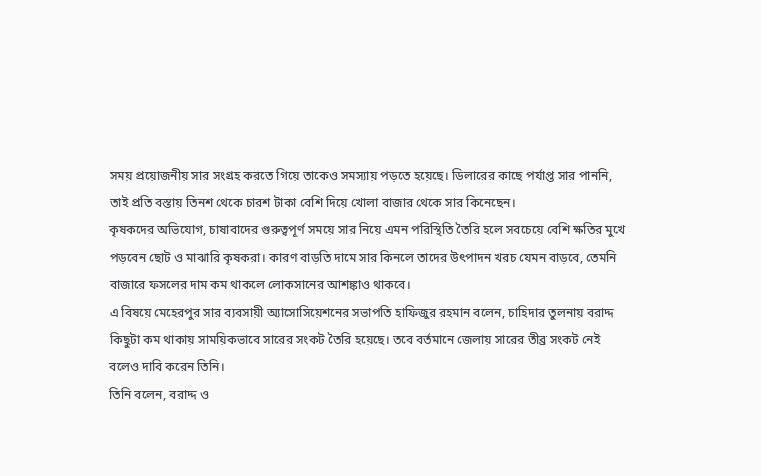সময় প্রয়োজনীয় সার সংগ্রহ করতে গিয়ে তাকেও সমস্যায় পড়তে হয়েছে। ডিলারের কাছে পর্যাপ্ত সার পাননি, তাই প্রতি বস্তায় তিনশ থেকে চারশ টাকা বেশি দিয়ে খোলা বাজার থেকে সার কিনেছেন।
কৃষকদের অভিযোগ, চাষাবাদের গুরুত্বপূর্ণ সময়ে সার নিয়ে এমন পরিস্থিতি তৈরি হলে সবচেয়ে বেশি ক্ষতির মুখে পড়বেন ছোট ও মাঝারি কৃষকরা। কারণ বাড়তি দামে সার কিনলে তাদের উৎপাদন খরচ যেমন বাড়বে, তেমনি বাজারে ফসলের দাম কম থাকলে লোকসানের আশঙ্কাও থাকবে।
এ বিষয়ে মেহেরপুর সার ব্যবসায়ী অ্যাসোসিয়েশনের সভাপতি হাফিজুর রহমান বলেন, চাহিদার তুলনায় বরাদ্দ কিছুটা কম থাকায় সাময়িকভাবে সারের সংকট তৈরি হয়েছে। তবে বর্তমানে জেলায় সারের তীব্র সংকট নেই বলেও দাবি করেন তিনি।
তিনি বলেন, বরাদ্দ ও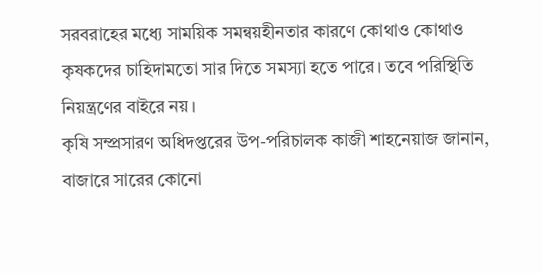সরবরাহের মধ্যে সাময়িক সমন্বয়হীনতার কারণে কোথাও কোথাও কৃষকদের চাহিদামতো সার দিতে সমস্যা হতে পারে। তবে পরিস্থিতি নিয়ন্ত্রণের বাইরে নয়।
কৃষি সম্প্রসারণ অধিদপ্তরের উপ-পরিচালক কাজী শাহনেয়াজ জানান, বাজারে সারের কোনো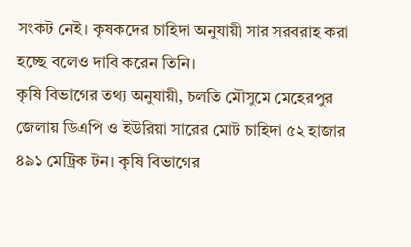সংকট নেই। কৃষকদের চাহিদা অনুযায়ী সার সরবরাহ করা হচ্ছে বলেও দাবি করেন তিনি।
কৃষি বিভাগের তথ্য অনুযায়ী, চলতি মৌসুমে মেহেরপুর জেলায় ডিএপি ও ইউরিয়া সারের মোট চাহিদা ৫২ হাজার ৪৯১ মেট্রিক টন। কৃষি বিভাগের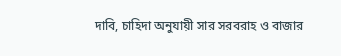দাবি, চাহিদা অনুযায়ী সার সরবরাহ ও বাজার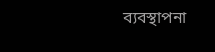ব্যবস্থাপনা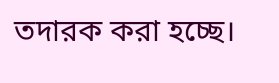তদারক করা হচ্ছে।